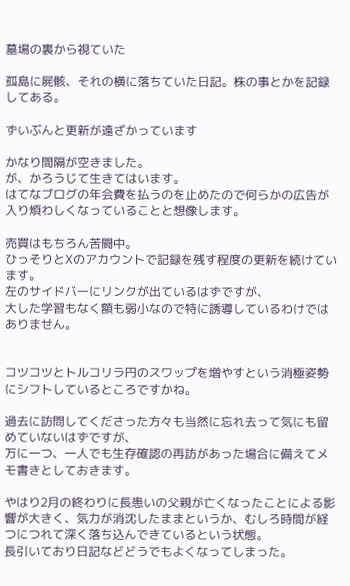墓場の裏から視ていた

孤島に屍骸、それの横に落ちていた日記。株の事とかを記録してある。

ずいぶんと更新が遠ざかっています

かなり間隔が空きました。
が、かろうじて生きてはいます。
はてなブログの年会費を払うのを止めたので何らかの広告が入り煩わしくなっていることと想像します。

売買はもちろん苦闘中。
ひっそりとⅩのアカウントで記録を残す程度の更新を続けています。
左のサイドバーにリンクが出ているはずですが、
大した学習もなく額も弱小なので特に誘導しているわけではありません。


コツコツとトルコリラ円のスワップを増やすという消極姿勢にシフトしているところですかね。

過去に訪問してくださった方々も当然に忘れ去って気にも留めていないはずですが、
万に一つ、一人でも生存確認の再訪があった場合に備えてメモ書きとしておきます。

やはり2月の終わりに長患いの父親が亡くなったことによる影響が大きく、気力が消沈したままというか、むしろ時間が経つにつれて深く落ち込んできているという状態。
長引いており日記などどうでもよくなってしまった。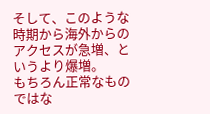そして、このような時期から海外からのアクセスが急増、というより爆増。
もちろん正常なものではな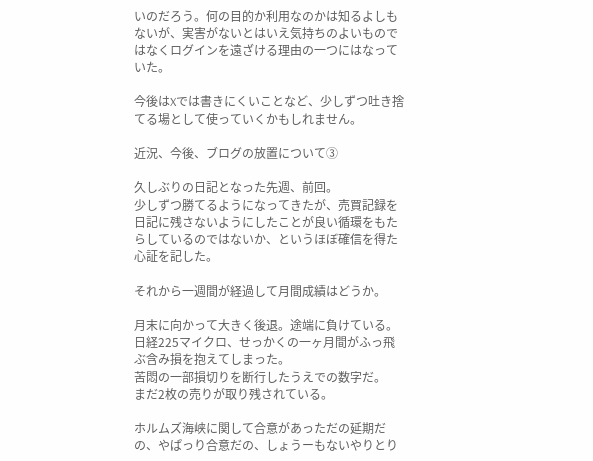いのだろう。何の目的か利用なのかは知るよしもないが、実害がないとはいえ気持ちのよいものではなくログインを遠ざける理由の一つにはなっていた。

今後はXでは書きにくいことなど、少しずつ吐き捨てる場として使っていくかもしれません。

近況、今後、ブログの放置について③

久しぶりの日記となった先週、前回。
少しずつ勝てるようになってきたが、売買記録を日記に残さないようにしたことが良い循環をもたらしているのではないか、というほぼ確信を得た心証を記した。

それから一週間が経過して月間成績はどうか。

月末に向かって大きく後退。途端に負けている。
日経225マイクロ、せっかくの一ヶ月間がふっ飛ぶ含み損を抱えてしまった。
苦悶の一部損切りを断行したうえでの数字だ。
まだ2枚の売りが取り残されている。

ホルムズ海峡に関して合意があっただの延期だの、やぱっり合意だの、しょうーもないやりとり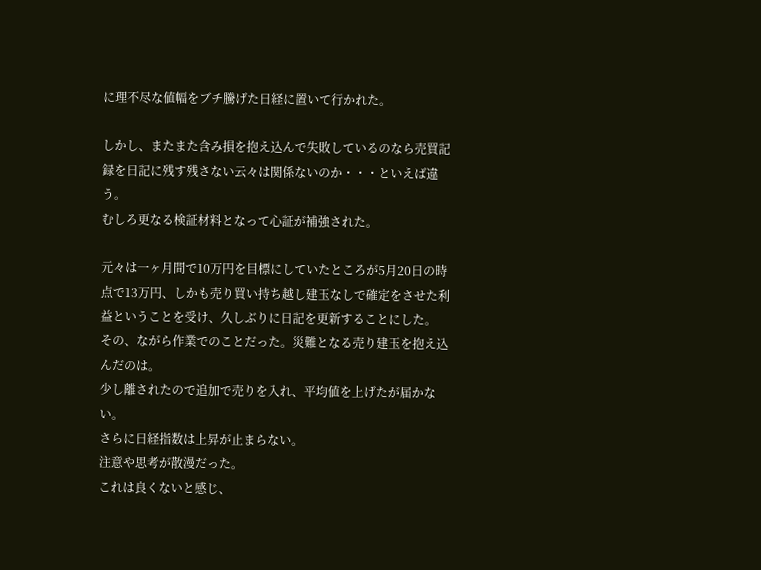に理不尽な値幅をブチ騰げた日経に置いて行かれた。

しかし、またまた含み損を抱え込んで失敗しているのなら売買記録を日記に残す残さない云々は関係ないのか・・・といえば違う。
むしろ更なる検証材料となって心証が補強された。

元々は一ヶ月間で10万円を目標にしていたところが5月20日の時点で13万円、しかも売り買い持ち越し建玉なしで確定をさせた利益ということを受け、久しぶりに日記を更新することにした。
その、ながら作業でのことだった。災難となる売り建玉を抱え込んだのは。
少し離されたので追加で売りを入れ、平均値を上げたが届かない。
さらに日経指数は上昇が止まらない。
注意や思考が散漫だった。
これは良くないと感じ、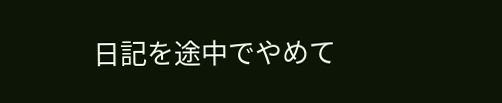日記を途中でやめて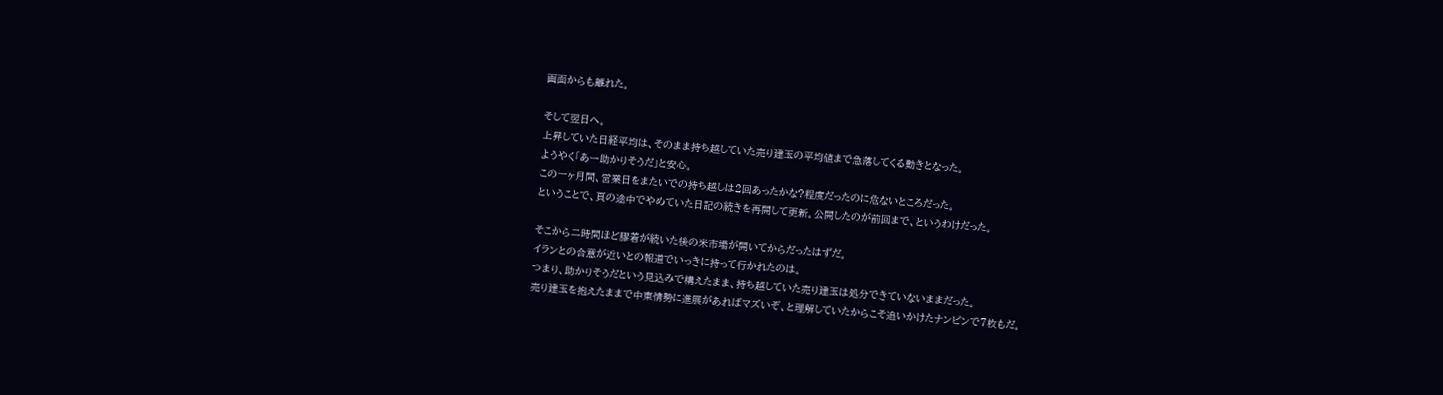画面からも離れた。

そして翌日へ。
上昇していた日経平均は、そのまま持ち越していた売り建玉の平均値まで急落してくる動きとなった。
ようやく「あー助かりそうだ」と安心。
この一ヶ月間、営業日をまたいでの持ち越しは2回あったかな?程度だったのに危ないところだった。
ということで、頁の途中でやめていた日記の続きを再開して更新。公開したのが前回まで、というわけだった。

そこから二時間ほど膠着が続いた後の米市場が開いてからだったはずだ。
イランとの合意が近いとの報道でいっきに持って行かれたのは。
つまり、助かりそうだという見込みで構えたまま、持ち越していた売り建玉は処分できていないままだった。
売り建玉を抱えたままで中東情勢に進展があればマズいぞ、と理解していたからこそ追いかけたナンピンで7枚もだ。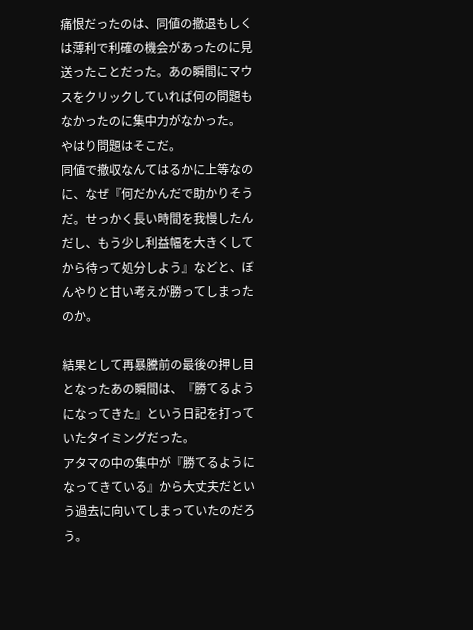痛恨だったのは、同値の撤退もしくは薄利で利確の機会があったのに見送ったことだった。あの瞬間にマウスをクリックしていれば何の問題もなかったのに集中力がなかった。
やはり問題はそこだ。
同値で撤収なんてはるかに上等なのに、なぜ『何だかんだで助かりそうだ。せっかく長い時間を我慢したんだし、もう少し利益幅を大きくしてから待って処分しよう』などと、ぼんやりと甘い考えが勝ってしまったのか。

結果として再暴騰前の最後の押し目となったあの瞬間は、『勝てるようになってきた』という日記を打っていたタイミングだった。
アタマの中の集中が『勝てるようになってきている』から大丈夫だという過去に向いてしまっていたのだろう。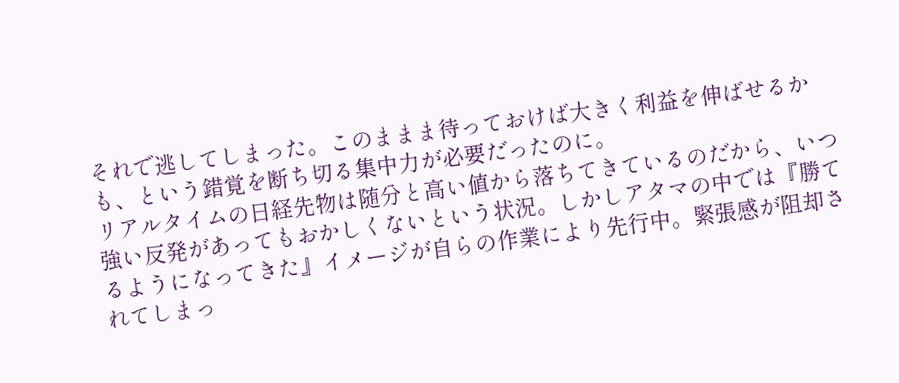それで逃してしまった。このままま待っておけば大きく利益を伸ばせるかも、という錯覚を断ち切る集中力が必要だったのに。
リアルタイムの日経先物は随分と高い値から落ちてきているのだから、いつ強い反発があってもおかしくないという状況。しかしアタマの中では『勝てるようになってきた』イメージが自らの作業により先行中。緊張感が阻却されてしまっ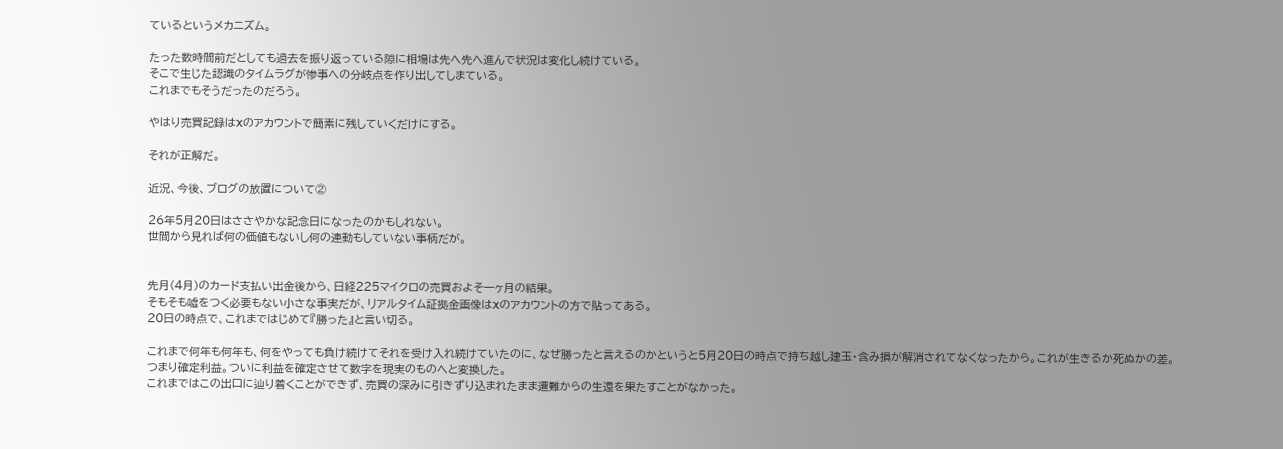ているというメカニズム。

たった数時間前だとしても過去を振り返っている隙に相場は先へ先へ進んで状況は変化し続けている。
そこで生じた認識のタイムラグが惨事への分岐点を作り出してしまている。
これまでもそうだったのだろう。

やはり売買記録はXのアカウントで簡素に残していくだけにする。

それが正解だ。

近況、今後、ブログの放置について②

26年5月20日はささやかな記念日になったのかもしれない。
世間から見れば何の価値もないし何の連動もしていない事柄だが。


先月(4月)のカード支払い出金後から、日経225マイクロの売買およそ一ヶ月の結果。
そもそも嘘をつく必要もない小さな事実だが、リアルタイム証拠金画像はXのアカウントの方で貼ってある。
20日の時点で、これまではじめて『勝った』と言い切る。

これまで何年も何年も、何をやっても負け続けてそれを受け入れ続けていたのに、なぜ勝ったと言えるのかというと5月20日の時点で持ち越し建玉・含み損が解消されてなくなったから。これが生きるか死ぬかの差。
つまり確定利益。ついに利益を確定させて数字を現実のものへと変換した。
これまではこの出口に辿り着くことができず、売買の深みに引きずり込まれたまま遭難からの生還を果たすことがなかった。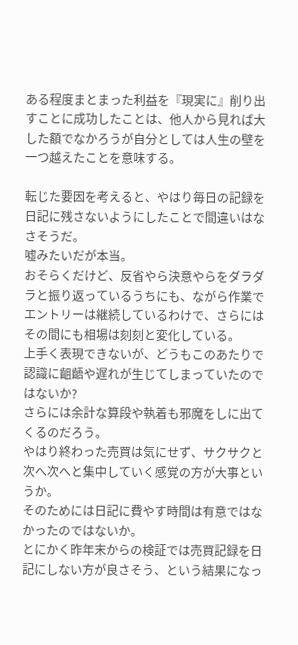ある程度まとまった利益を『現実に』削り出すことに成功したことは、他人から見れば大した額でなかろうが自分としては人生の壁を一つ越えたことを意味する。

転じた要因を考えると、やはり毎日の記録を日記に残さないようにしたことで間違いはなさそうだ。
嘘みたいだが本当。
おそらくだけど、反省やら決意やらをダラダラと振り返っているうちにも、ながら作業でエントリーは継続しているわけで、さらにはその間にも相場は刻刻と変化している。
上手く表現できないが、どうもこのあたりで認識に齟齬や遅れが生じてしまっていたのではないか?
さらには余計な算段や執着も邪魔をしに出てくるのだろう。
やはり終わった売買は気にせず、サクサクと次へ次へと集中していく感覚の方が大事というか。
そのためには日記に費やす時間は有意ではなかったのではないか。
とにかく昨年末からの検証では売買記録を日記にしない方が良さそう、という結果になっ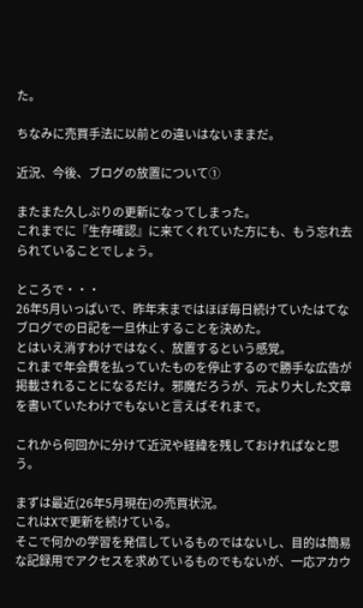た。

ちなみに売買手法に以前との違いはないままだ。

近況、今後、ブログの放置について①

またまた久しぶりの更新になってしまった。
これまでに『生存確認』に来てくれていた方にも、もう忘れ去られていることでしょう。

ところで・・・
26年5月いっぱいで、昨年末まではほぼ毎日続けていたはてなブログでの日記を一旦休止することを決めた。
とはいえ消すわけではなく、放置するという感覚。
これまで年会費を払っていたものを停止するので勝手な広告が掲載されることになるだけ。邪魔だろうが、元より大した文章を書いていたわけでもないと言えばそれまで。

これから何回かに分けて近況や経緯を残しておければなと思う。

まずは最近(26年5月現在)の売買状況。
これはXで更新を続けている。
そこで何かの学習を発信しているものではないし、目的は簡易な記録用でアクセスを求めているものでもないが、一応アカウ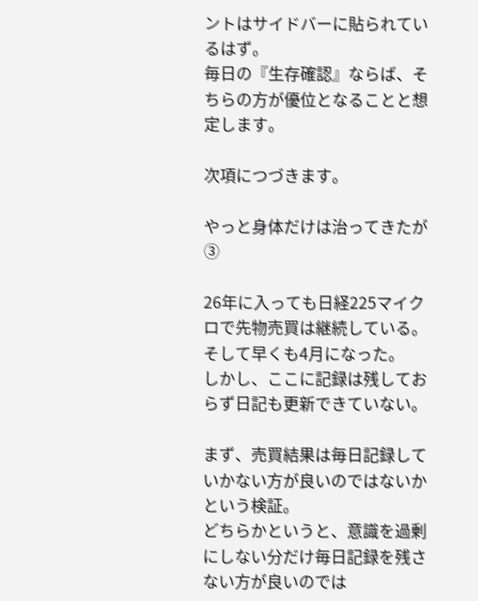ントはサイドバーに貼られているはず。
毎日の『生存確認』ならば、そちらの方が優位となることと想定します。

次項につづきます。

やっと身体だけは治ってきたが③

26年に入っても日経225マイクロで先物売買は継続している。そして早くも4月になった。
しかし、ここに記録は残しておらず日記も更新できていない。

まず、売買結果は毎日記録していかない方が良いのではないかという検証。
どちらかというと、意識を過剰にしない分だけ毎日記録を残さない方が良いのでは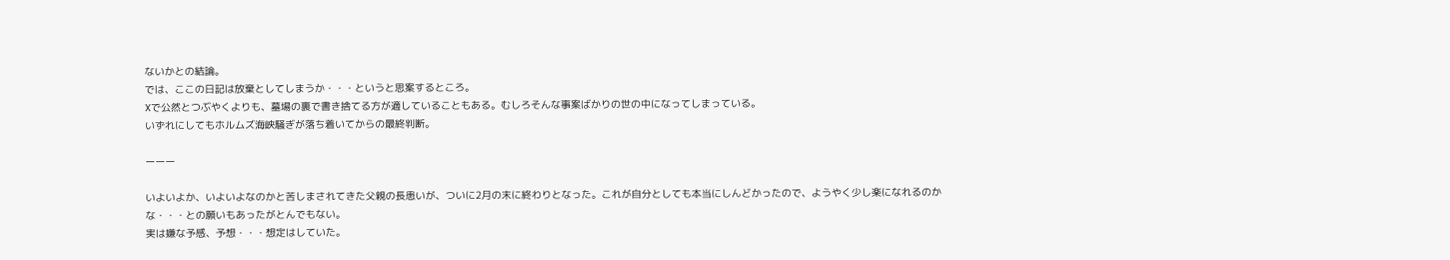ないかとの結論。
では、ここの日記は放棄としてしまうか・・・というと思案するところ。
Xで公然とつぶやくよりも、墓場の裏で書き捨てる方が適していることもある。むしろそんな事案ばかりの世の中になってしまっている。
いずれにしてもホルムズ海峡騒ぎが落ち着いてからの最終判断。

ーーー

いよいよか、いよいよなのかと苦しまされてきた父親の長患いが、ついに2月の末に終わりとなった。これが自分としても本当にしんどかったので、ようやく少し楽になれるのかな・・・との願いもあったがとんでもない。
実は嫌な予感、予想・・・想定はしていた。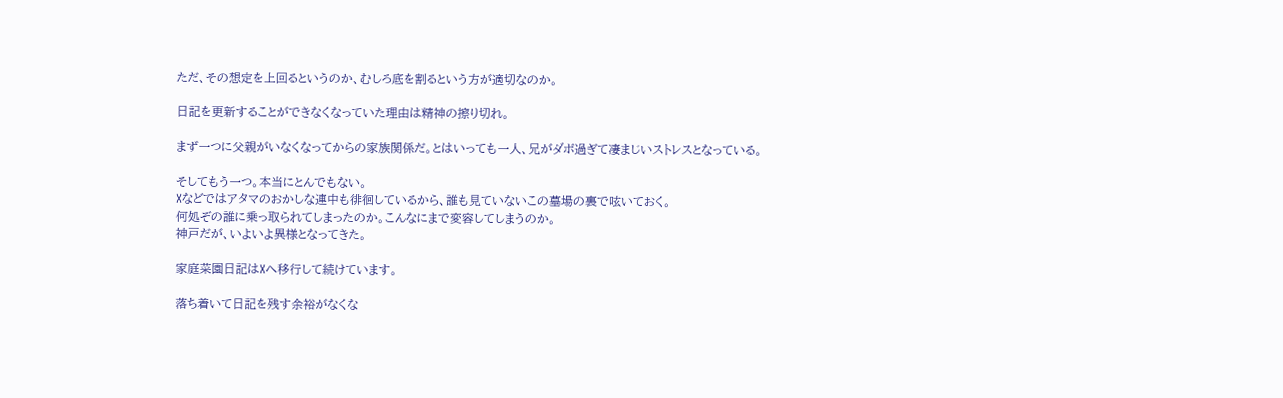ただ、その想定を上回るというのか、むしろ底を割るという方が適切なのか。

日記を更新することができなくなっていた理由は精神の擦り切れ。

まず一つに父親がいなくなってからの家族関係だ。とはいっても一人、兄がダボ過ぎて凄まじいストレスとなっている。

そしてもう一つ。本当にとんでもない。
Xなどではアタマのおかしな連中も徘徊しているから、誰も見ていないこの墓場の裏で呟いておく。
何処ぞの誰に乗っ取られてしまったのか。こんなにまで変容してしまうのか。
神戸だが、いよいよ異様となってきた。

家庭菜園日記はXへ移行して続けています。

落ち着いて日記を残す余裕がなくな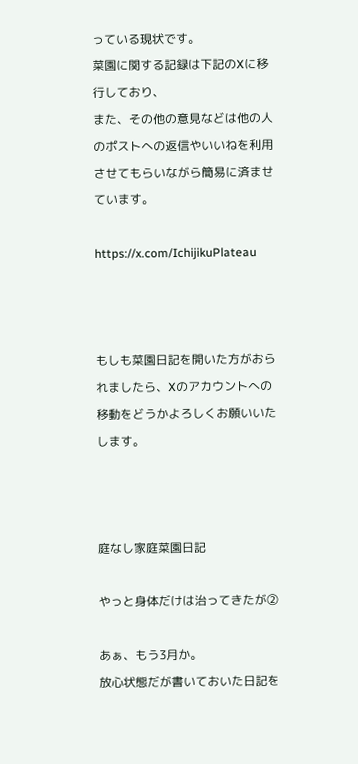っている現状です。
菜園に関する記録は下記のXに移行しており、
また、その他の意見などは他の人のポストへの返信やいいねを利用させてもらいながら簡易に済ませています。

https://x.com/IchijikuPlateau



もしも菜園日記を開いた方がおられましたら、Xのアカウントへの移動をどうかよろしくお願いいたします。



庭なし家庭菜園日記

やっと身体だけは治ってきたが②

あぁ、もう3月か。
放心状態だが書いておいた日記を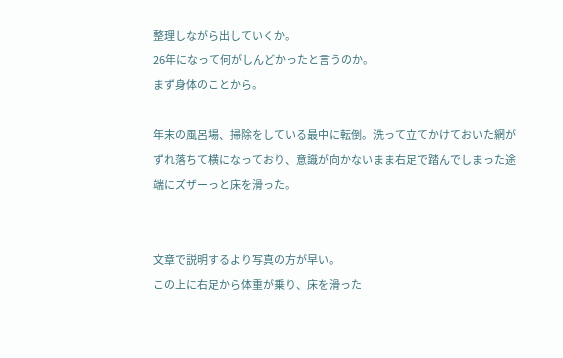整理しながら出していくか。
26年になって何がしんどかったと言うのか。
まず身体のことから。

年末の風呂場、掃除をしている最中に転倒。洗って立てかけておいた網がずれ落ちて横になっており、意識が向かないまま右足で踏んでしまった途端にズザーっと床を滑った。


文章で説明するより写真の方が早い。
この上に右足から体重が乗り、床を滑った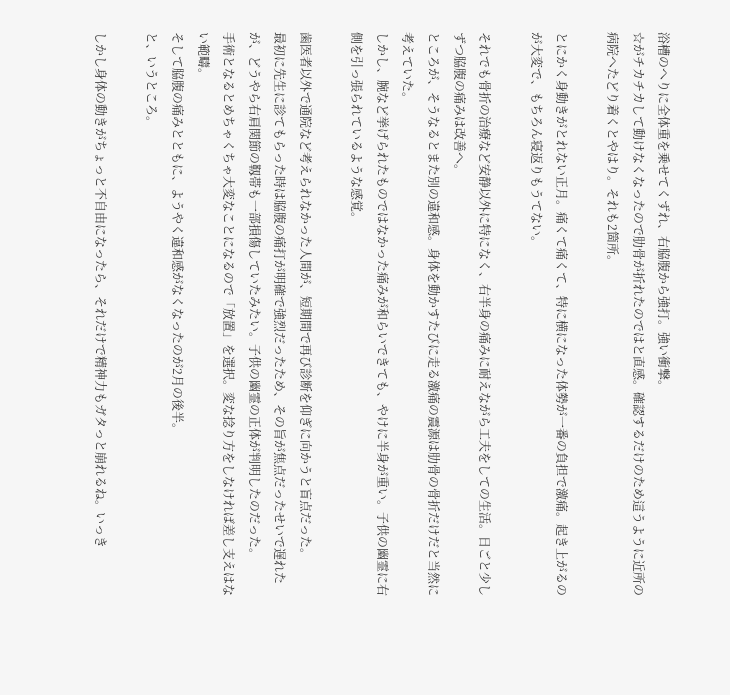浴槽のへりに全体重を乗せてくずれ、右脇腹から強打。強い衝撃。
☆がチカチカして動けなくなったので肋骨が折れたのではと直感。確認するだけのため這うように近所の病院へたどり着くとやはり。それも2箇所。

とにかく身動きがとれない正月。痛くて痛くて、特に横になった体勢が一番の負担で激痛。起き上がるのが大変で、もちろん寝返りもうてない。

それでも骨折の治療など安静以外に特になく、右半身の痛みに耐えながら工夫をしての生活。日ごと少しずつ脇腹の痛みは改善へ。
ところが、そうなるとまた別の違和感。身体を動かすたびに走る激痛の震源は肋骨の骨折だけだと当然に考えていた。
しかし、腕など挙げられたものではなかった痛みが和らいできても、やけに半身が重い。子供の幽霊に右側を引っ張られているような感覚。

歯医者以外で通院など考えられなかった人間が、短期間で再び診断を仰ぎに向かうと盲点だった。
最初に先生に診てもらった時は脇腹の痛打が明確で強烈だったため、その旨が焦点だったせいで遅れたが、どうやら右肩関節の靱帯も一部損傷していたみたい。子供の幽霊の正体が判明したのだった。
手術となるとめちゃくちゃ大変なことになるので「放置」を選択。変な捻り方をしなければ差し支えはない範疇。
そして脇腹の痛みとともに、ようやく違和感がなくなったのが2月の後半。
と、いうところ。

しかし身体の動きがちょっと不自由になったら、それだけで精神力もガタっと崩れるね。いっき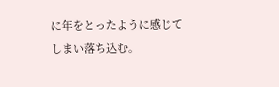に年をとったように感じてしまい落ち込む。